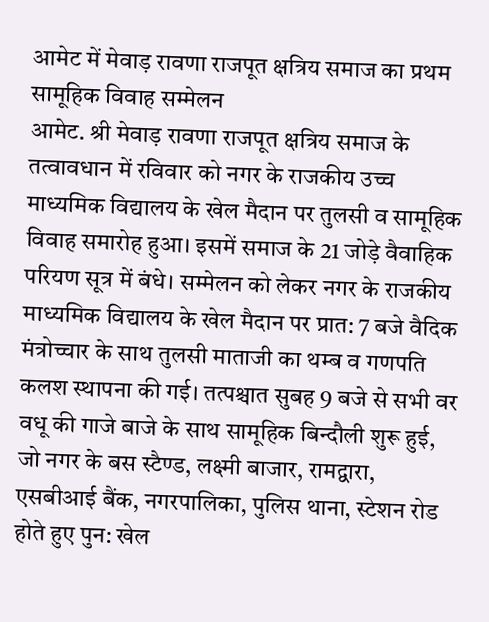आमेट में मेवाड़ रावणा राजपूत क्षत्रिय समाज का प्रथम सामूहिक विवाह सम्मेलन
आमेट. श्री मेवाड़ रावणा राजपूत क्षत्रिय समाज के तत्वावधान में रविवार को नगर के राजकीय उच्च माध्यमिक विद्यालय के खेल मैदान पर तुलसी व सामूहिक विवाह समारोह हुआ। इसमें समाज के 21 जोड़े वैवाहिक परियण सूत्र में बंधे। सम्मेलन को लेकर नगर के राजकीय माध्यमिक विद्यालय के खेल मैदान पर प्रात: 7 बजे वैदिक मंत्रोच्चार के साथ तुलसी माताजी का थम्ब व गणपति कलश स्थापना की गई। तत्पश्चात सुबह 9 बजे से सभी वर वधू की गाजे बाजे के साथ सामूहिक बिन्दौली शुरू हुई, जो नगर के बस स्टैण्ड, लक्ष्मी बाजार, रामद्वारा, एसबीआई बैंक, नगरपालिका, पुलिस थाना, स्टेशन रोड होते हुए पुन: खेल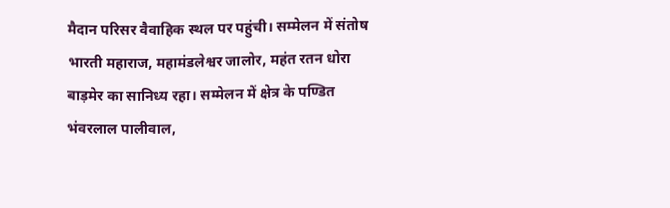मैदान परिसर वैवाहिक स्थल पर पहुंची। सम्मेलन में संतोष भारती महाराज, महामंडलेश्वर जालोर, महंत रतन धोरा बाड़मेर का सानिध्य रहा। सम्मेलन में क्षेत्र के पण्डित भंवरलाल पालीवाल,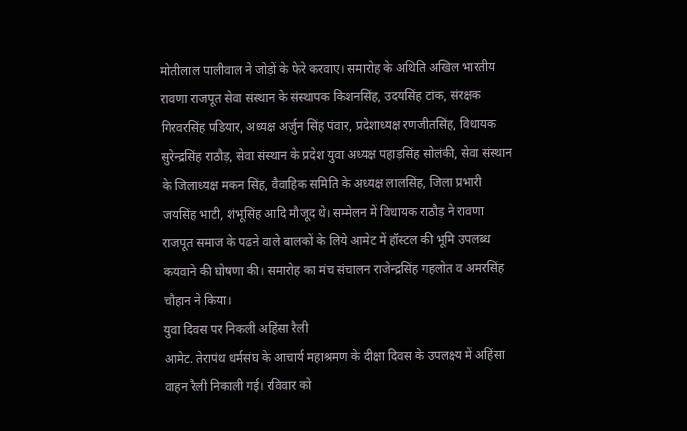मोतीलाल पालीवाल ने जोड़ों के फेरे करवाए। समारोह के अथिति अखिल भारतीय रावणा राजपूत सेवा संस्थान के संस्थापक किशनसिंह, उदयसिंह टांक, संरक्षक गिरवरसिंह पडियार, अध्यक्ष अर्जुन सिंह पंवार, प्रदेशाध्यक्ष रणजीतसिंह, विधायक सुरेन्द्रसिंह राठौड़, सेवा संस्थान के प्रदेश युवा अध्यक्ष पहाड़सिंह सोलंकी, सेवा संस्थान के जिलाध्यक्ष मकन सिंह, वैवाहिक समिति के अध्यक्ष लालसिंह, जिला प्रभारी जयसिंह भाटी, शंभूसिंह आदि मौजूद थे। सम्मेलन में विधायक राठौड़ ने रावणा राजपूत समाज के पढऩे वाले बालकों के लिये आमेट में हॉस्टल की भूमि उपलब्ध कयवाने की घोषणा की। समारोह का मंच संचालन राजेन्द्रसिंह गहलोत व अमरसिंह चौहान ने किया।
युवा दिवस पर निकली अहिंसा रैली
आमेट. तेरापंथ धर्मसंघ के आचार्य महाश्रमण के दीक्षा दिवस के उपलक्ष्य में अहिंसा वाहन रैली निकाली गई। रविवार को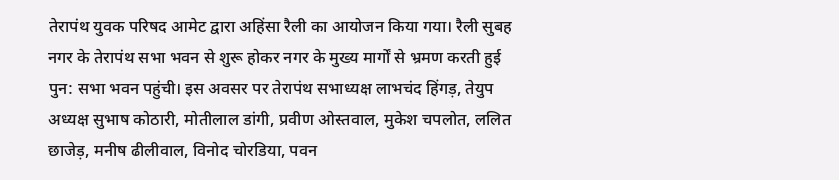तेरापंथ युवक परिषद आमेट द्वारा अहिंसा रैली का आयोजन किया गया। रैली सुबह नगर के तेरापंथ सभा भवन से शुरू होकर नगर के मुख्य मार्गों से भ्रमण करती हुई पुन: सभा भवन पहुंची। इस अवसर पर तेरापंथ सभाध्यक्ष लाभचंद हिंगड़, तेयुप अध्यक्ष सुभाष कोठारी, मोतीलाल डांगी, प्रवीण ओस्तवाल, मुकेश चपलोत, ललित छाजेड़, मनीष ढीलीवाल, विनोद चोरडिया, पवन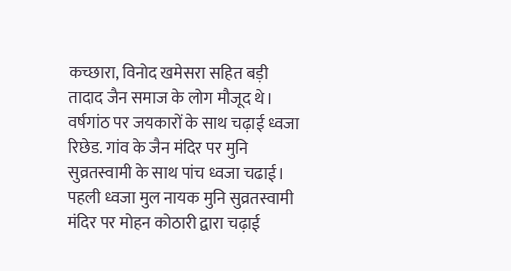कच्छारा, विनोद खमेसरा सहित बड़ी तादाद जैन समाज के लोग मौजूद थे।
वर्षगांठ पर जयकारों के साथ चढ़ाई ध्वजा
रिछेड. गांव के जैन मंदिर पर मुनि सुव्रतस्वामी के साथ पांच ध्वजा चढाई। पहली ध्वजा मुल नायक मुनि सुव्रतस्वामी मंदिर पर मोहन कोठारी द्वारा चढ़ाई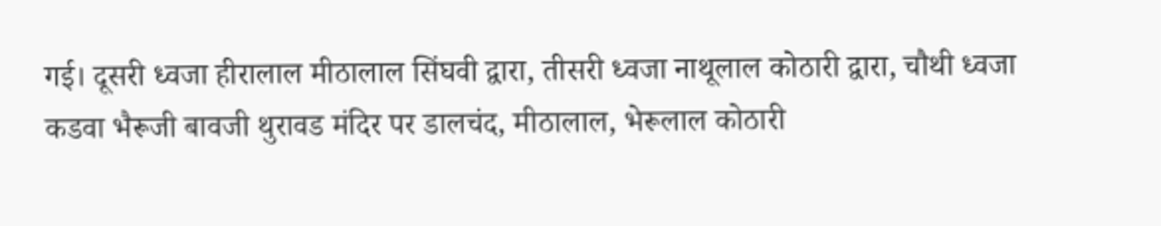गई। दूसरी ध्वजा हीरालाल मीठालाल सिंघवी द्वारा, तीसरी ध्वजा नाथूलाल कोठारी द्वारा, चौथी ध्वजा कडवा भैरूजी बावजी थुरावड मंदिर पर डालचंद, मीठालाल, भेरूलाल कोठारी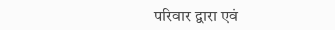परिवार द्वारा एवं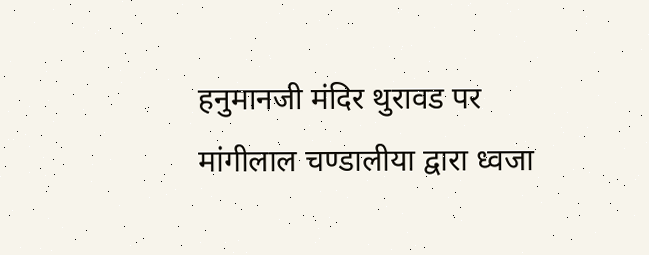हनुमानजी मंदिर थुरावड पर मांगीलाल चण्डालीया द्वारा ध्वजा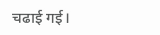चढाई गई।